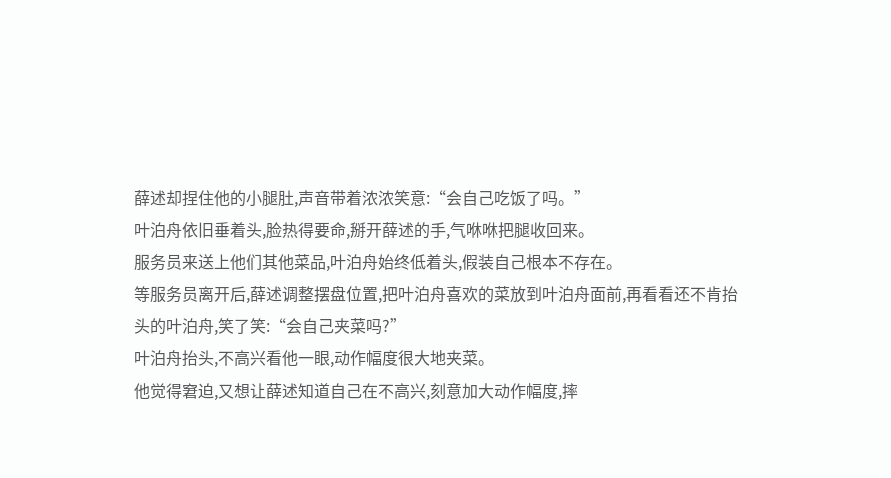薛述却捏住他的小腿肚,声音带着浓浓笑意:“会自己吃饭了吗。”
叶泊舟依旧垂着头,脸热得要命,掰开薛述的手,气咻咻把腿收回来。
服务员来送上他们其他菜品,叶泊舟始终低着头,假装自己根本不存在。
等服务员离开后,薛述调整摆盘位置,把叶泊舟喜欢的菜放到叶泊舟面前,再看看还不肯抬头的叶泊舟,笑了笑:“会自己夹菜吗?”
叶泊舟抬头,不高兴看他一眼,动作幅度很大地夹菜。
他觉得窘迫,又想让薛述知道自己在不高兴,刻意加大动作幅度,摔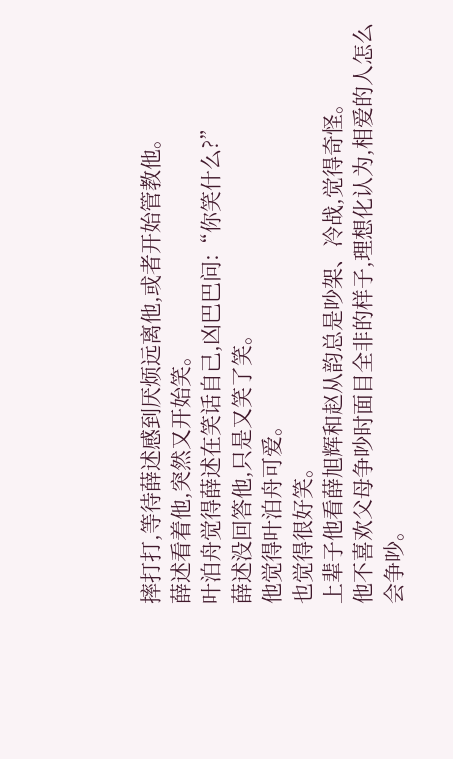摔打打,等待薛述感到厌烦远离他,或者开始管教他。
薛述看着他,突然又开始笑。
叶泊舟觉得薛述在笑话自己,凶巴巴问:“你笑什么?”
薛述没回答他,只是又笑了笑。
他觉得叶泊舟可爱。
也觉得很好笑。
上辈子他看薛旭辉和赵从韵总是吵架、冷战,觉得奇怪。
他不喜欢父母争吵时面目全非的样子,理想化认为,相爱的人怎么会争吵。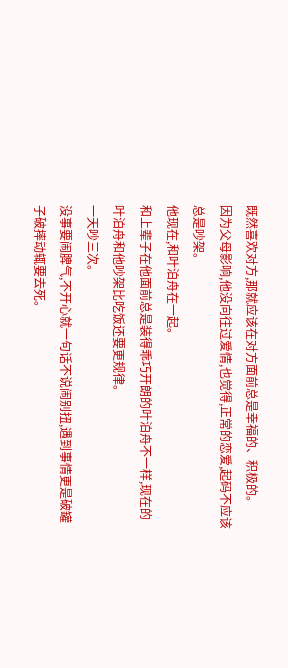既然喜欢对方,那就应该在对方面前总是幸福的、积极的。
因为父母影响,他没向往过爱情,也觉得,正常的恋爱,起码不应该总是吵架。
他现在,和叶泊舟在一起。
和上辈子在他面前总是装得乖巧开朗的叶泊舟不一样,现在的叶泊舟和他吵架比吃饭还要更规律。
一天吵三次。
没事要闹脾气,不开心就一句话不说闹别扭,遇到事情更是破罐子破摔动辄要去死。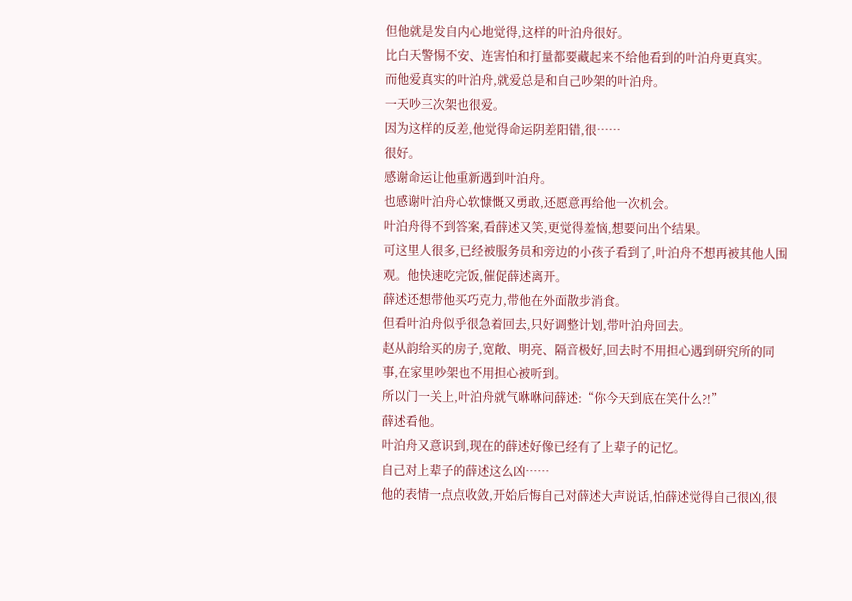但他就是发自内心地觉得,这样的叶泊舟很好。
比白天警惕不安、连害怕和打量都要藏起来不给他看到的叶泊舟更真实。
而他爱真实的叶泊舟,就爱总是和自己吵架的叶泊舟。
一天吵三次架也很爱。
因为这样的反差,他觉得命运阴差阳错,很……
很好。
感谢命运让他重新遇到叶泊舟。
也感谢叶泊舟心软慷慨又勇敢,还愿意再给他一次机会。
叶泊舟得不到答案,看薛述又笑,更觉得羞恼,想要问出个结果。
可这里人很多,已经被服务员和旁边的小孩子看到了,叶泊舟不想再被其他人围观。他快速吃完饭,催促薛述离开。
薛述还想带他买巧克力,带他在外面散步消食。
但看叶泊舟似乎很急着回去,只好调整计划,带叶泊舟回去。
赵从韵给买的房子,宽敞、明亮、隔音极好,回去时不用担心遇到研究所的同事,在家里吵架也不用担心被听到。
所以门一关上,叶泊舟就气咻咻问薛述:“你今天到底在笑什么?!”
薛述看他。
叶泊舟又意识到,现在的薛述好像已经有了上辈子的记忆。
自己对上辈子的薛述这么凶……
他的表情一点点收敛,开始后悔自己对薛述大声说话,怕薛述觉得自己很凶,很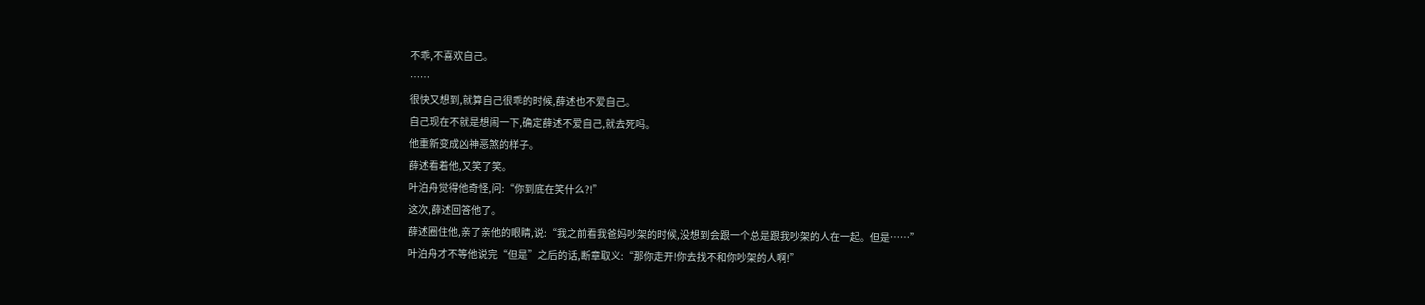不乖,不喜欢自己。
……
很快又想到,就算自己很乖的时候,薛述也不爱自己。
自己现在不就是想闹一下,确定薛述不爱自己,就去死吗。
他重新变成凶神恶煞的样子。
薛述看着他,又笑了笑。
叶泊舟觉得他奇怪,问:“你到底在笑什么?!”
这次,薛述回答他了。
薛述圈住他,亲了亲他的眼睛,说:“我之前看我爸妈吵架的时候,没想到会跟一个总是跟我吵架的人在一起。但是……”
叶泊舟才不等他说完“但是”之后的话,断章取义:“那你走开!你去找不和你吵架的人啊!”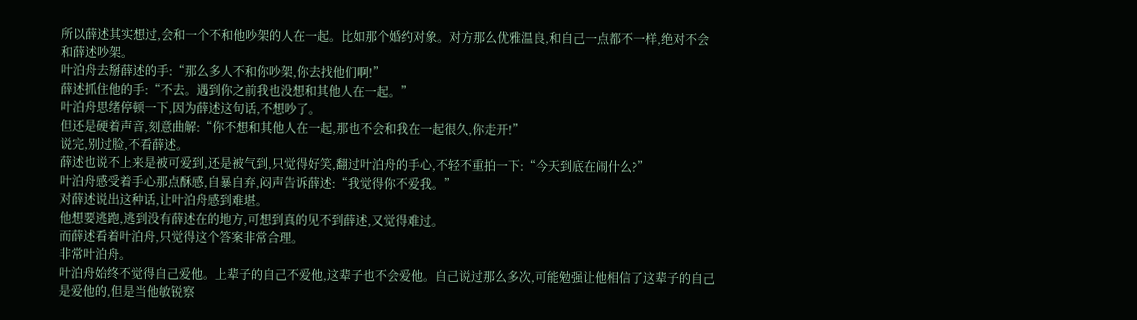所以薛述其实想过,会和一个不和他吵架的人在一起。比如那个婚约对象。对方那么优雅温良,和自己一点都不一样,绝对不会和薛述吵架。
叶泊舟去掰薛述的手:“那么多人不和你吵架,你去找他们啊!”
薛述抓住他的手:“不去。遇到你之前我也没想和其他人在一起。”
叶泊舟思绪停顿一下,因为薛述这句话,不想吵了。
但还是硬着声音,刻意曲解:“你不想和其他人在一起,那也不会和我在一起很久,你走开!”
说完,别过脸,不看薛述。
薛述也说不上来是被可爱到,还是被气到,只觉得好笑,翻过叶泊舟的手心,不轻不重拍一下:“今天到底在闹什么?”
叶泊舟感受着手心那点酥感,自暴自弃,闷声告诉薛述:“我觉得你不爱我。”
对薛述说出这种话,让叶泊舟感到难堪。
他想要逃跑,逃到没有薛述在的地方,可想到真的见不到薛述,又觉得难过。
而薛述看着叶泊舟,只觉得这个答案非常合理。
非常叶泊舟。
叶泊舟始终不觉得自己爱他。上辈子的自己不爱他,这辈子也不会爱他。自己说过那么多次,可能勉强让他相信了这辈子的自己是爱他的,但是当他敏锐察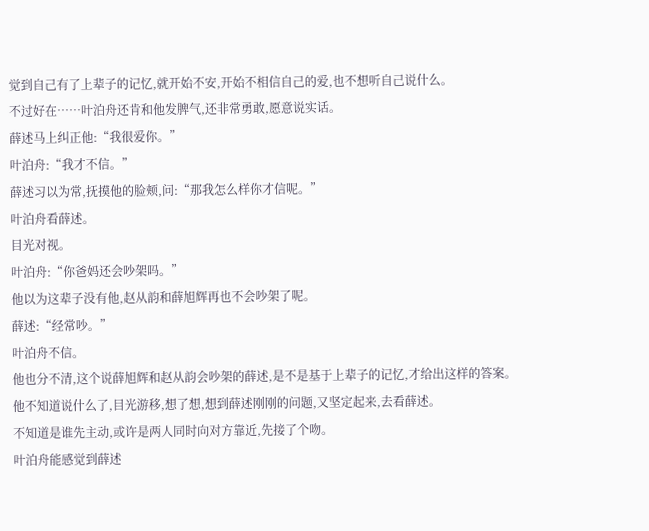觉到自己有了上辈子的记忆,就开始不安,开始不相信自己的爱,也不想听自己说什么。
不过好在……叶泊舟还肯和他发脾气,还非常勇敢,愿意说实话。
薛述马上纠正他:“我很爱你。”
叶泊舟:“我才不信。”
薛述习以为常,抚摸他的脸颊,问:“那我怎么样你才信呢。”
叶泊舟看薛述。
目光对视。
叶泊舟:“你爸妈还会吵架吗。”
他以为这辈子没有他,赵从韵和薛旭辉再也不会吵架了呢。
薛述:“经常吵。”
叶泊舟不信。
他也分不清,这个说薛旭辉和赵从韵会吵架的薛述,是不是基于上辈子的记忆,才给出这样的答案。
他不知道说什么了,目光游移,想了想,想到薛述刚刚的问题,又坚定起来,去看薛述。
不知道是谁先主动,或许是两人同时向对方靠近,先接了个吻。
叶泊舟能感觉到薛述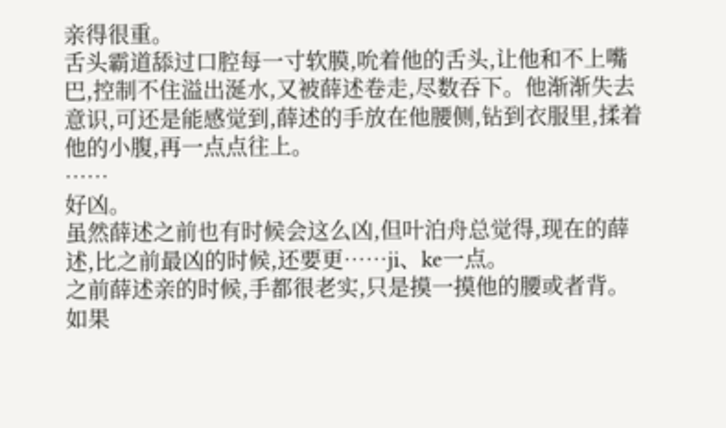亲得很重。
舌头霸道舔过口腔每一寸软膜,吮着他的舌头,让他和不上嘴巴,控制不住溢出涎水,又被薛述卷走,尽数吞下。他渐渐失去意识,可还是能感觉到,薛述的手放在他腰侧,钻到衣服里,揉着他的小腹,再一点点往上。
……
好凶。
虽然薛述之前也有时候会这么凶,但叶泊舟总觉得,现在的薛述,比之前最凶的时候,还要更……ji、ke一点。
之前薛述亲的时候,手都很老实,只是摸一摸他的腰或者背。
如果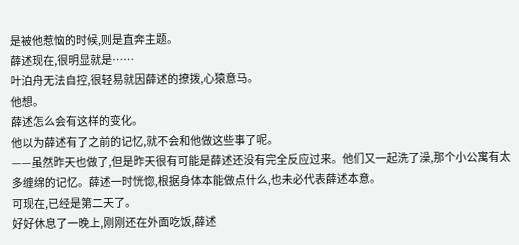是被他惹恼的时候,则是直奔主题。
薛述现在,很明显就是……
叶泊舟无法自控,很轻易就因薛述的撩拨,心猿意马。
他想。
薛述怎么会有这样的变化。
他以为薛述有了之前的记忆,就不会和他做这些事了呢。
——虽然昨天也做了,但是昨天很有可能是薛述还没有完全反应过来。他们又一起洗了澡,那个小公寓有太多缠绵的记忆。薛述一时恍惚,根据身体本能做点什么,也未必代表薛述本意。
可现在,已经是第二天了。
好好休息了一晚上,刚刚还在外面吃饭,薛述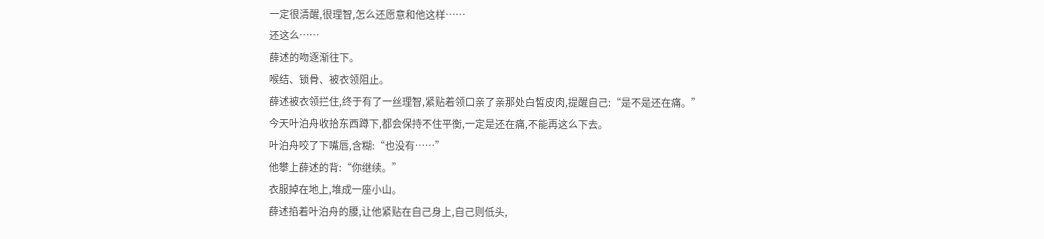一定很清醒,很理智,怎么还愿意和他这样……
还这么……
薛述的吻逐渐往下。
喉结、锁骨、被衣领阻止。
薛述被衣领拦住,终于有了一丝理智,紧贴着领口亲了亲那处白皙皮肉,提醒自己:“是不是还在痛。”
今天叶泊舟收拾东西蹲下,都会保持不住平衡,一定是还在痛,不能再这么下去。
叶泊舟咬了下嘴唇,含糊:“也没有……”
他攀上薛述的背:“你继续。”
衣服掉在地上,堆成一座小山。
薛述掐着叶泊舟的腰,让他紧贴在自己身上,自己则低头,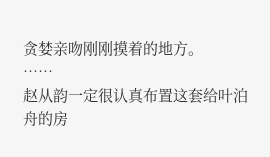贪婪亲吻刚刚摸着的地方。
……
赵从韵一定很认真布置这套给叶泊舟的房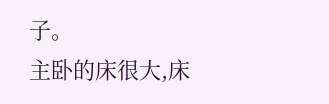子。
主卧的床很大,床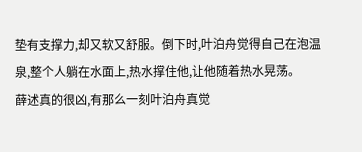垫有支撑力,却又软又舒服。倒下时,叶泊舟觉得自己在泡温泉,整个人躺在水面上,热水撑住他,让他随着热水晃荡。
薛述真的很凶,有那么一刻叶泊舟真觉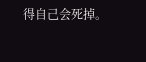得自己会死掉。